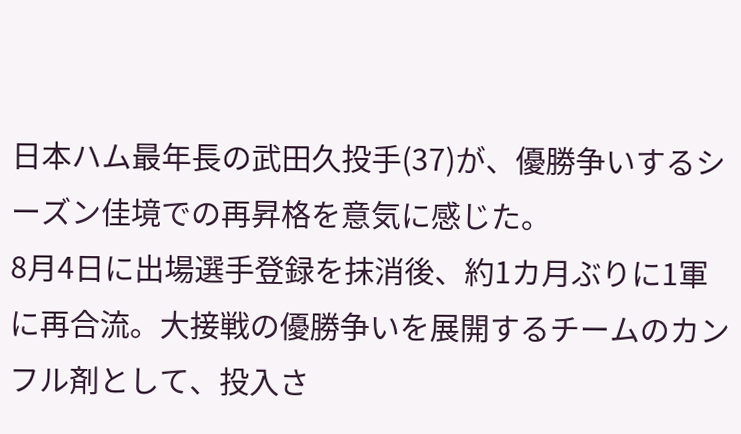日本ハム最年長の武田久投手(37)が、優勝争いするシーズン佳境での再昇格を意気に感じた。
8月4日に出場選手登録を抹消後、約1カ月ぶりに1軍に再合流。大接戦の優勝争いを展開するチームのカンフル剤として、投入さ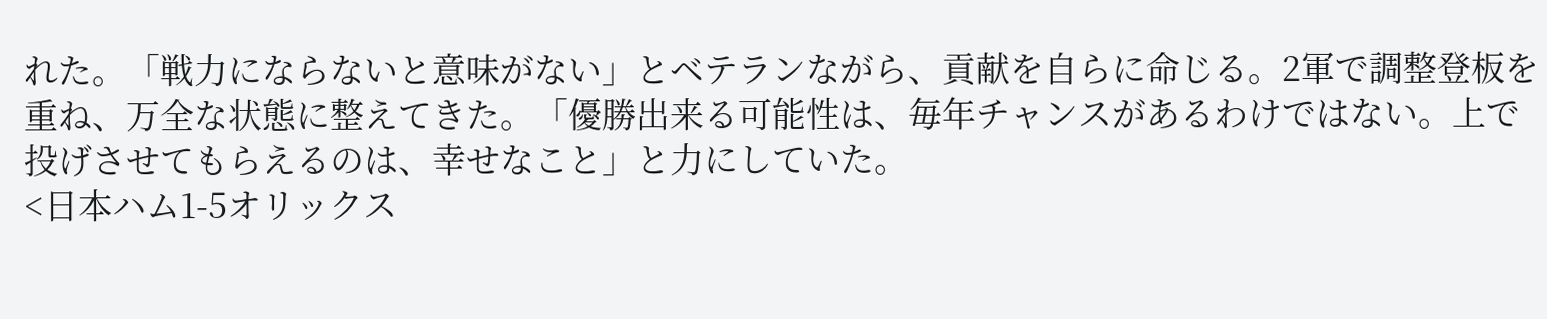れた。「戦力にならないと意味がない」とベテランながら、貢献を自らに命じる。2軍で調整登板を重ね、万全な状態に整えてきた。「優勝出来る可能性は、毎年チャンスがあるわけではない。上で投げさせてもらえるのは、幸せなこと」と力にしていた。
<日本ハム1-5オリックス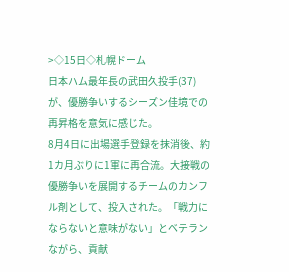>◇15日◇札幌ドーム
日本ハム最年長の武田久投手(37)が、優勝争いするシーズン佳境での再昇格を意気に感じた。
8月4日に出場選手登録を抹消後、約1カ月ぶりに1軍に再合流。大接戦の優勝争いを展開するチームのカンフル剤として、投入された。「戦力にならないと意味がない」とベテランながら、貢献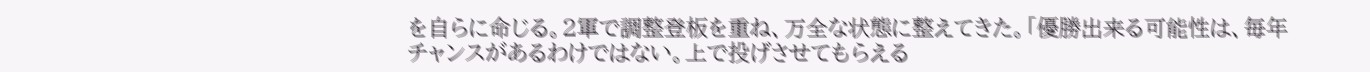を自らに命じる。2軍で調整登板を重ね、万全な状態に整えてきた。「優勝出来る可能性は、毎年チャンスがあるわけではない。上で投げさせてもらえる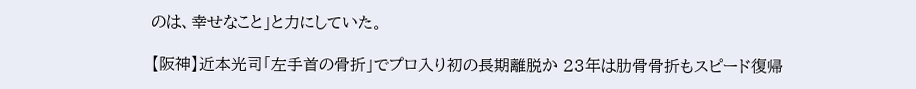のは、幸せなこと」と力にしていた。

【阪神】近本光司「左手首の骨折」でプロ入り初の長期離脱か 23年は肋骨骨折もスピード復帰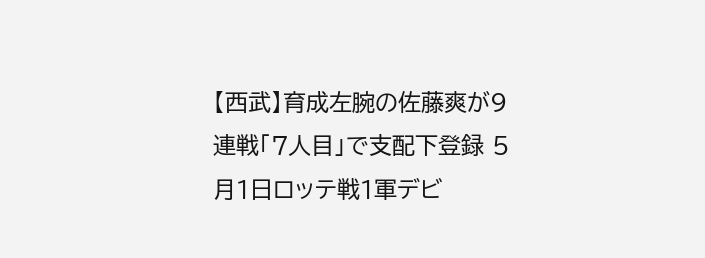【西武】育成左腕の佐藤爽が9連戦「7人目」で支配下登録 5月1日ロッテ戦1軍デビ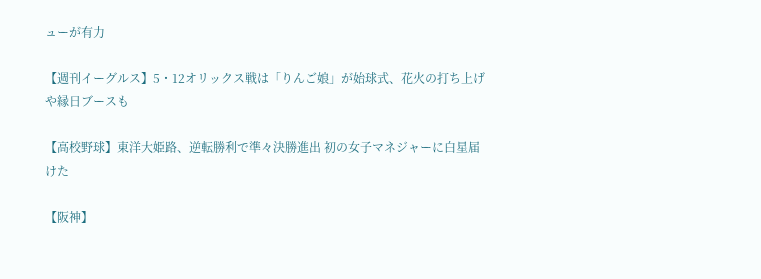ューが有力

【週刊イーグルス】5・12オリックス戦は「りんご娘」が始球式、花火の打ち上げや縁日ブースも

【高校野球】東洋大姫路、逆転勝利で準々決勝進出 初の女子マネジャーに白星届けた

【阪神】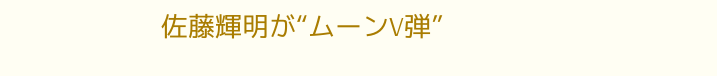佐藤輝明が“ムーンV弾”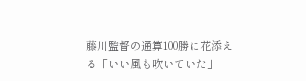藤川監督の通算100勝に花添える「いい風も吹いていた」